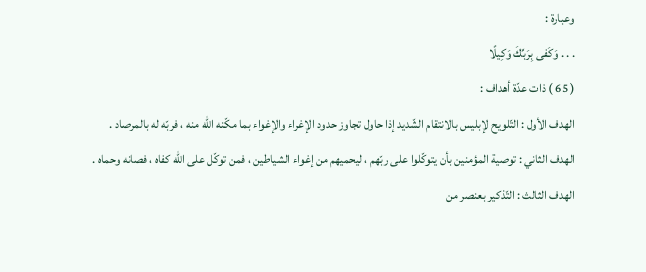وعبارة :
. . . وَكَفى بِرَبِّكَ وَكِيلًا
( 65 ) ذات عدّة أهداف :
الهدف الأول : التّلويح لإبليس بالانتقام الشّديد إذا حاول تجاوز حدود الإغراء والإغواء بما مكّنه اللّه منه ، فربّه له بالمرصاد .
الهدف الثاني : توصية المؤمنين بأن يتوكّلوا على ربّهم ، ليحميهم من إغواء الشياطين ، فمن توكّل على اللّه كفاه ، فصانه وحماه .
الهدف الثالث : التّذكير بعنصر من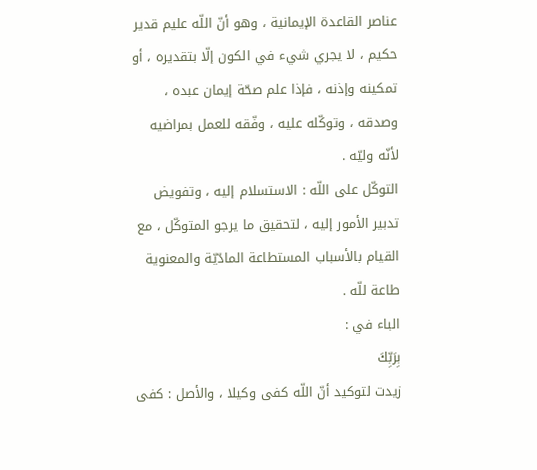عناصر القاعدة الإيمانية ، وهو أنّ اللّه عليم قدير حكيم ، لا يجري شيء في الكون إلّا بتقديره ، أو تمكينه وإذنه ، فإذا علم صحّة إيمان عبده ، وصدقه ، وتوكّله عليه ، وفّقه للعمل بمراضيه لأنّه وليّه .
التوكّل على اللّه : الاستسلام إليه ، وتفويض تدبير الأمور إليه ، لتحقيق ما يرجو المتوكّل ، مع القيام بالأسباب المستطاعة المادّيّة والمعنوية طاعة للّه .
الباء في :
بِرَبِّكَ
زيدت لتوكيد أنّ اللّه كفى وكيلا ، والأصل : كفى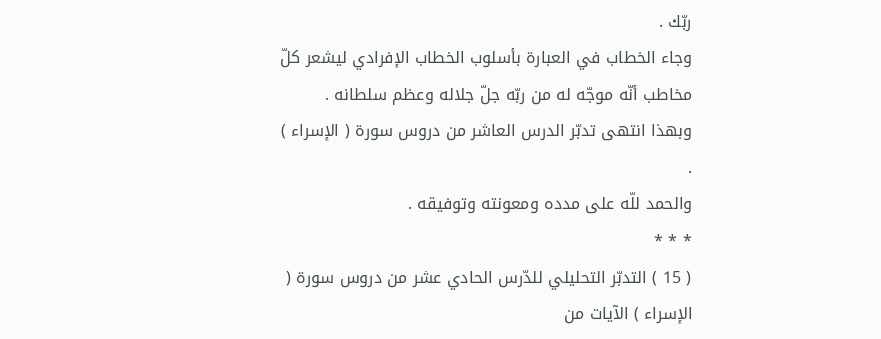ربّك .
وجاء الخطاب في العبارة بأسلوب الخطاب الإفرادي ليشعر كلّ مخاطب أنّه موجّه له من ربّه جلّ جلاله وعظم سلطانه .
وبهذا انتهى تدبّر الدرس العاشر من دروس سورة ( الإسراء ) .
والحمد للّه على مدده ومعونته وتوفيقه .
* * *
( 15 ) التدبّر التحليلي للدّرس الحادي عشر من دروس سورة ( الإسراء ) الآيات من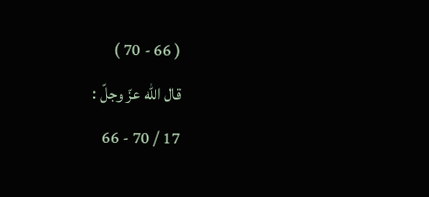( 66 - 70 )
قال اللّه عزّ وجلّ :
17 / 70 - 66